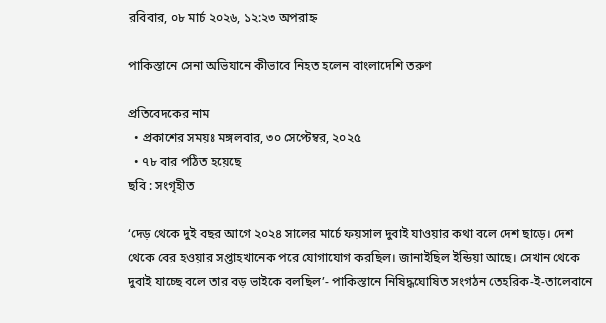রবিবার, ০৮ মার্চ ২০২৬, ১২:২৩ অপরাহ্ন

পাকিস্তানে সেনা অভিযানে কীভাবে নিহত হলেন বাংলাদেশি তরুণ

প্রতিবেদকের নাম
  • প্রকাশের সময়ঃ মঙ্গলবার, ৩০ সেপ্টেম্বর, ২০২৫
  • ৭৮ বার পঠিত হয়েছে
ছবি : সংগৃহীত

‘দেড় থেকে দুই বছর আগে ২০২৪ সালের মার্চে ফয়সাল দুবাই যাওয়ার কথা বলে দেশ ছাড়ে। দেশ থেকে বের হওয়ার সপ্তাহখানেক পরে যোগাযোগ করছিল। জানাইছিল ইন্ডিয়া আছে। সেখান থেকে দুবাই যাচ্ছে বলে তার বড় ভাইকে বলছিল’- পাকিস্তানে নিষিদ্ধঘোষিত সংগঠন তেহরিক-ই-তালেবানে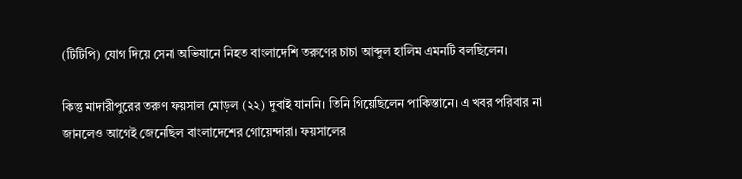(টিটিপি) যোগ দিয়ে সেনা অভিযানে নিহত বাংলাদেশি তরুণের চাচা আব্দুল হালিম এমনটি বলছিলেন।

কিন্তু মাদারীপুরের তরুণ ফয়সাল মোড়ল (২২) দুবাই যাননি। তিনি গিয়েছিলেন পাকিস্তানে। এ খবর পরিবার না জানলেও আগেই জেনেছিল বাংলাদেশের গোয়েন্দারা। ফয়সালের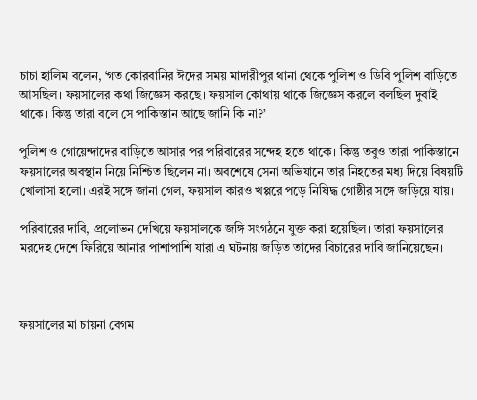চাচা হালিম বলেন, ‘গত কোরবানির ঈদের সময় মাদারীপুর থানা থেকে পুলিশ ও ডিবি পুলিশ বাড়িতে আসছিল। ফয়সালের কথা জিজ্ঞেস করছে। ফয়সাল কোথায় থাকে জিজ্ঞেস করলে বলছিল দুবাই থাকে। কিন্তু তারা বলে সে পাকিস্তান আছে জানি কি না?’

পুলিশ ও গোয়েন্দাদের বাড়িতে আসার পর পরিবারের সন্দেহ হতে থাকে। কিন্তু তবুও তারা পাকিস্তানে ফয়সালের অবস্থান নিয়ে নিশ্চিত ছিলেন না। অবশেষে সেনা অভিযানে তার নিহতের মধ্য দিয়ে বিষয়টি খোলাসা হলো। এরই সঙ্গে জানা গেল, ফয়সাল কারও খপ্পরে পড়ে নিষিদ্ধ গোষ্ঠীর সঙ্গে জড়িয়ে যায়।

পরিবারের দাবি, প্রলোভন দেখিয়ে ফয়সালকে জঙ্গি সংগঠনে যুক্ত করা হয়েছিল। তারা ফয়সালের মরদেহ দেশে ফিরিয়ে আনার পাশাপাশি যারা এ ঘটনায় জড়িত তাদের বিচারের দাবি জানিয়েছেন।



ফয়সালের মা চায়না বেগম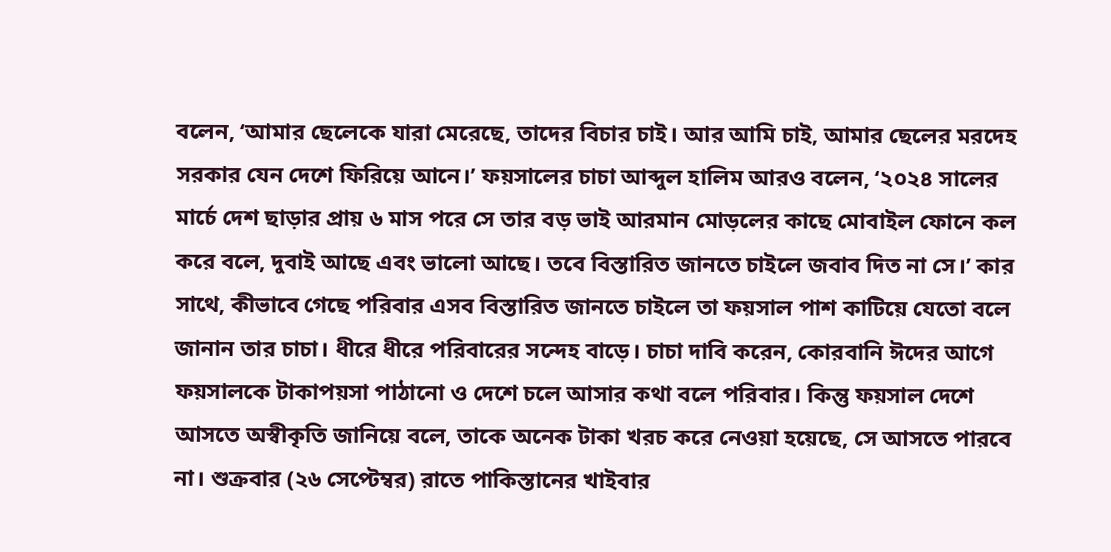বলেন, ‘আমার ছেলেকে যারা মেরেছে, তাদের বিচার চাই। আর আমি চাই, আমার ছেলের মরদেহ সরকার যেন দেশে ফিরিয়ে আনে।’ ফয়সালের চাচা আব্দুল হালিম আরও বলেন, ‘২০২৪ সালের মার্চে দেশ ছাড়ার প্রায় ৬ মাস পরে সে তার বড় ভাই আরমান মোড়লের কাছে মোবাইল ফোনে কল করে বলে, দুবাই আছে এবং ভালো আছে। তবে বিস্তারিত জানতে চাইলে জবাব দিত না সে।’ কার সাথে, কীভাবে গেছে পরিবার এসব বিস্তারিত জানতে চাইলে তা ফয়সাল পাশ কাটিয়ে যেতো বলে জানান তার চাচা। ধীরে ধীরে পরিবারের সন্দেহ বাড়ে। চাচা দাবি করেন, কোরবানি ঈদের আগে ফয়সালকে টাকাপয়সা পাঠানো ও দেশে চলে আসার কথা বলে পরিবার। কিন্তু ফয়সাল দেশে আসতে অস্বীকৃতি জানিয়ে বলে, তাকে অনেক টাকা খরচ করে নেওয়া হয়েছে, সে আসতে পারবে না। শুক্রবার (২৬ সেপ্টেম্বর) রাতে পাকিস্তানের খাইবার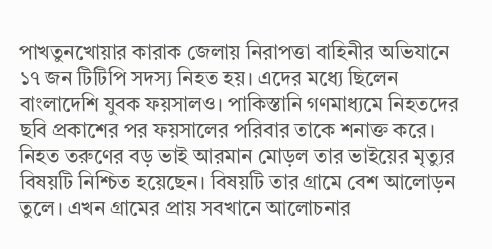পাখতুনখোয়ার কারাক জেলায় নিরাপত্তা বাহিনীর অভিযানে ১৭ জন টিটিপি সদস্য নিহত হয়। এদের মধ্যে ছিলেন বাংলাদেশি যুবক ফয়সালও। পাকিস্তানি গণমাধ্যমে নিহতদের ছবি প্রকাশের পর ফয়সালের পরিবার তাকে শনাক্ত করে। নিহত তরুণের বড় ভাই আরমান মোড়ল তার ভাইয়ের মৃত্যুর বিষয়টি নিশ্চিত হয়েছেন। বিষয়টি তার গ্রামে বেশ আলোড়ন তুলে। এখন গ্রামের প্রায় সবখানে আলোচনার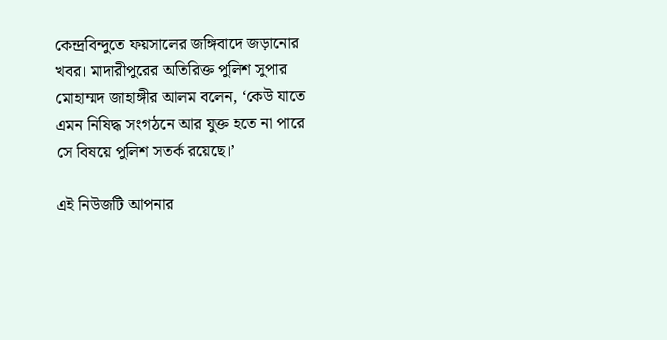কেন্দ্রবিন্দুতে ফয়সালের জঙ্গিবাদে জড়ানোর খবর। মাদারীপুরের অতিরিক্ত পুলিশ সুপার মোহাম্মদ জাহাঙ্গীর আলম বলেন, ‘কেউ যাতে এমন নিষিদ্ধ সংগঠনে আর যুক্ত হতে না পারে সে বিষয়ে পুলিশ সতর্ক রয়েছে।’

এই নিউজটি আপনার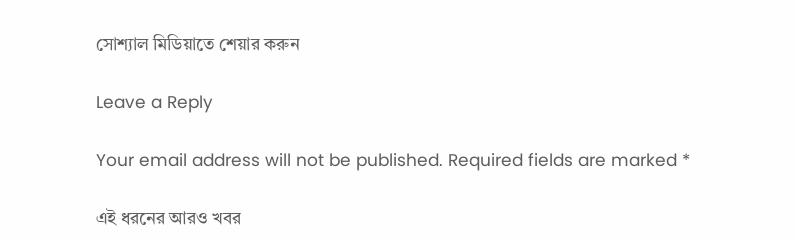সোশ্যাল মিডিয়াতে শেয়ার করুন

Leave a Reply

Your email address will not be published. Required fields are marked *

এই ধরনের আরও খবর